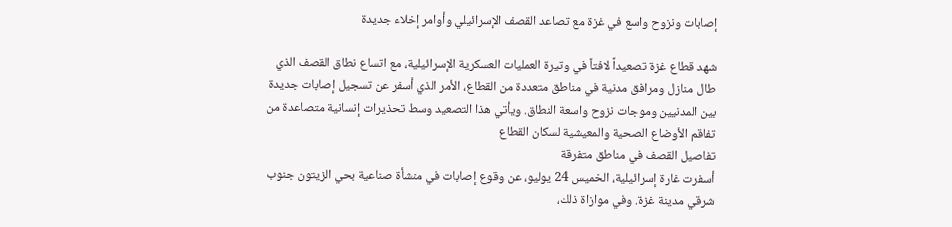إصابات ونزوح واسع في غزة مع تصاعد القصف الإسرائيلي وأوامر إخلاء جديدة

شهد قطاع غزة تصعيداً لافتاً في وتيرة العمليات العسكرية الإسرائيلية، مع اتساع نطاق القصف الذي طال منازل ومرافق مدنية في مناطق متعددة من القطاع، الأمر الذي أسفر عن تسجيل إصابات جديدة بين المدنيين وموجات نزوح واسعة النطاق. ويأتي هذا التصعيد وسط تحذيرات إنسانية متصاعدة من تفاقم الأوضاع الصحية والمعيشية لسكان القطاع
تفاصيل القصف في مناطق متفرقة
أسفرت غارة إسرائيلية، الخميس 24 يوليو، عن وقوع إصابات في منشأة صناعية بحي الزيتون جنوب شرقي مدينة غزة. وفي موازاة ذلك،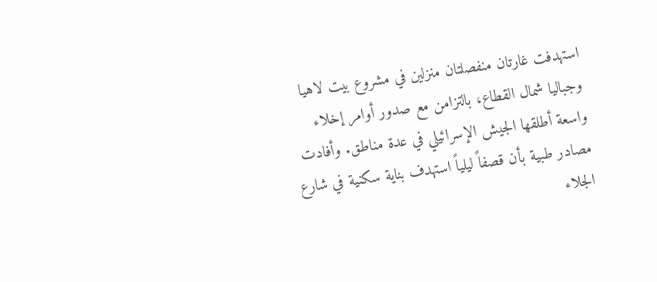استهدفت غارتان منفصلتان منزلين في مشروع بيت لاهيا وجباليا شمال القطاع، بالتزامن مع صدور أوامر إخلاء واسعة أطلقها الجيش الإسرائيلي في عدة مناطق. وأفادت مصادر طبية بأن قصفاً ليلياً استهدف بناية سكنية في شارع الجلاء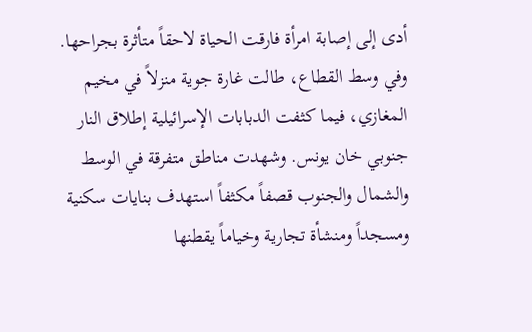أدى إلى إصابة امرأة فارقت الحياة لاحقاً متأثرة بجراحها.
وفي وسط القطاع، طالت غارة جوية منزلاً في مخيم المغازي، فيما كثفت الدبابات الإسرائيلية إطلاق النار جنوبي خان يونس. وشهدت مناطق متفرقة في الوسط والشمال والجنوب قصفاً مكثفاً استهدف بنايات سكنية ومسجداً ومنشأة تجارية وخياماً يقطنها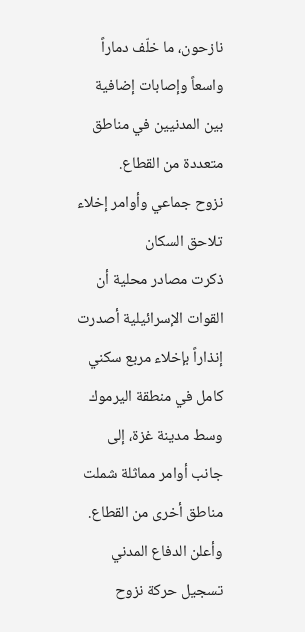نازحون، ما خلّف دماراً واسعاً وإصابات إضافية بين المدنيين في مناطق متعددة من القطاع.
نزوح جماعي وأوامر إخلاء تلاحق السكان
ذكرت مصادر محلية أن القوات الإسرائيلية أصدرت إنذاراً بإخلاء مربع سكني كامل في منطقة اليرموك وسط مدينة غزة، إلى جانب أوامر مماثلة شملت مناطق أخرى من القطاع. وأعلن الدفاع المدني تسجيل حركة نزوح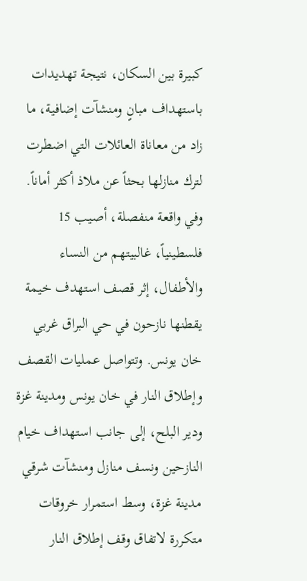كبيرة بين السكان، نتيجة تهديدات باستهداف مبانٍ ومنشآت إضافية، ما زاد من معاناة العائلات التي اضطرت لترك منازلها بحثاً عن ملاذ أكثر أماناً.
وفي واقعة منفصلة، أصيب 15 فلسطينياً، غالبيتهم من النساء والأطفال، إثر قصف استهدف خيمة يقطنها نازحون في حي البراق غربي خان يونس. وتتواصل عمليات القصف وإطلاق النار في خان يونس ومدينة غزة ودير البلح، إلى جانب استهداف خيام النازحين ونسف منازل ومنشآت شرقي مدينة غزة، وسط استمرار خروقات متكررة لاتفاق وقف إطلاق النار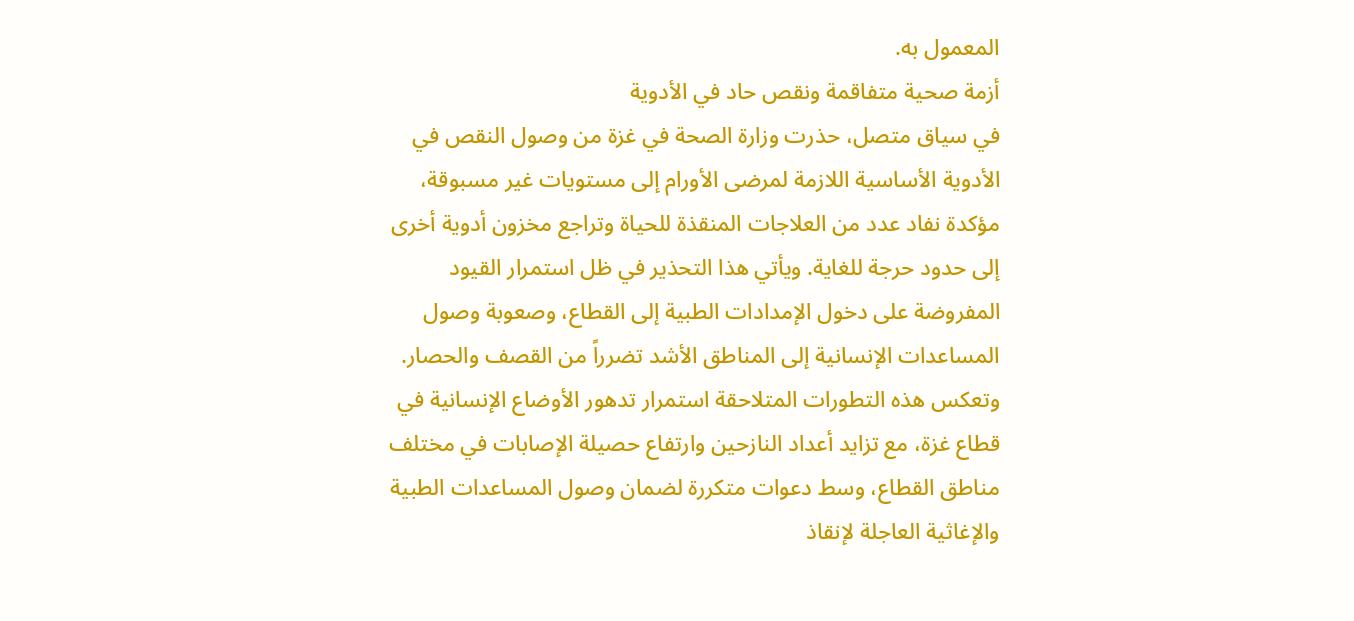المعمول به.
أزمة صحية متفاقمة ونقص حاد في الأدوية
في سياق متصل، حذرت وزارة الصحة في غزة من وصول النقص في الأدوية الأساسية اللازمة لمرضى الأورام إلى مستويات غير مسبوقة، مؤكدة نفاد عدد من العلاجات المنقذة للحياة وتراجع مخزون أدوية أخرى إلى حدود حرجة للغاية. ويأتي هذا التحذير في ظل استمرار القيود المفروضة على دخول الإمدادات الطبية إلى القطاع، وصعوبة وصول المساعدات الإنسانية إلى المناطق الأشد تضرراً من القصف والحصار.
وتعكس هذه التطورات المتلاحقة استمرار تدهور الأوضاع الإنسانية في قطاع غزة، مع تزايد أعداد النازحين وارتفاع حصيلة الإصابات في مختلف مناطق القطاع، وسط دعوات متكررة لضمان وصول المساعدات الطبية والإغاثية العاجلة لإنقاذ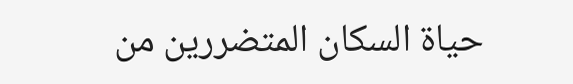حياة السكان المتضررين من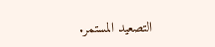التصعيد المستمر.